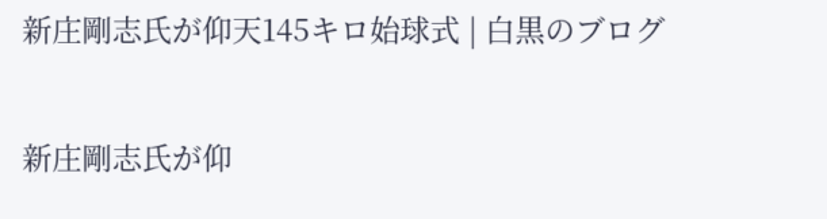新庄剛志氏が仰天145キロ始球式 | 白黒のブログ

新庄剛志氏が仰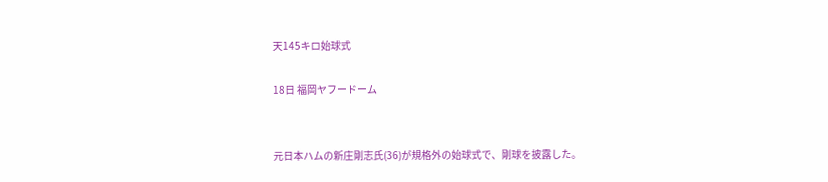天145キロ始球式

18日 福岡ヤフードーム


元日本ハムの新庄剛志氏(36)が規格外の始球式で、剛球を披露した。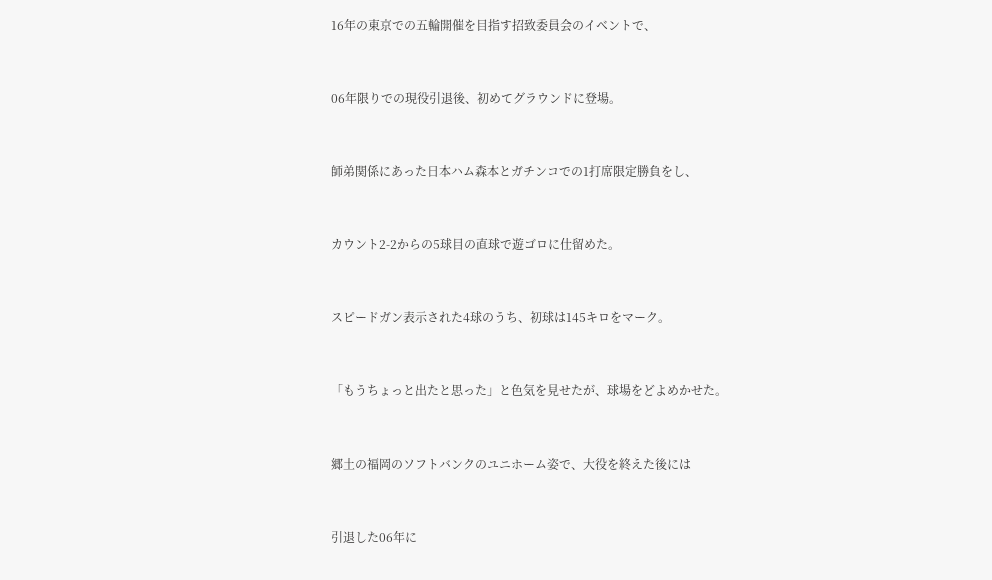16年の東京での五輪開催を目指す招致委員会のイベントで、


06年限りでの現役引退後、初めてグラウンドに登場。


師弟関係にあった日本ハム森本とガチンコでの1打席限定勝負をし、


カウント2-2からの5球目の直球で遊ゴロに仕留めた。


スピードガン表示された4球のうち、初球は145キロをマーク。


「もうちょっと出たと思った」と色気を見せたが、球場をどよめかせた。


郷土の福岡のソフトバンクのユニホーム姿で、大役を終えた後には


引退した06年に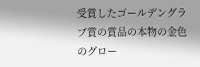受賞したゴールデングラブ賞の賞品の本物の金色のグロー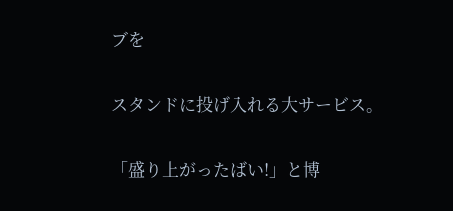ブを


スタンドに投げ入れる大サービス。


「盛り上がったばい!」と博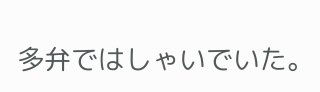多弁ではしゃいでいた。